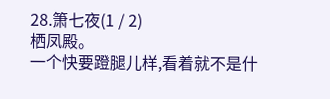28.箫七夜(1 / 2)
栖凤殿。
一个快要蹬腿儿样,看着就不是什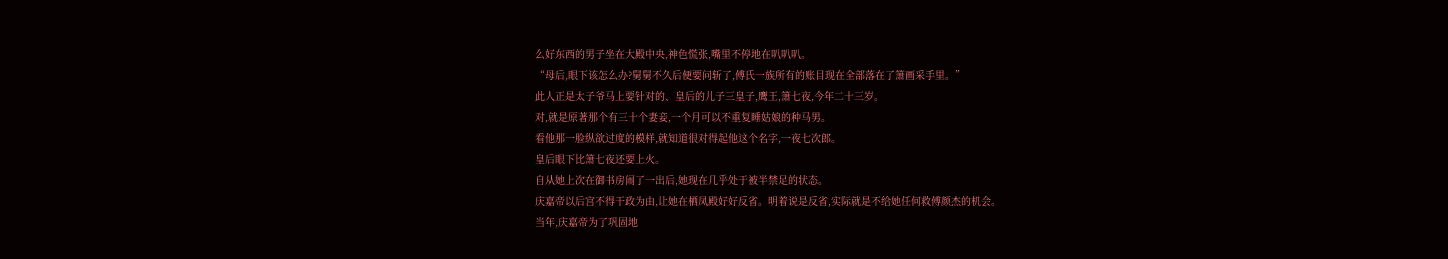么好东西的男子坐在大殿中央,神色慌张,嘴里不停地在叭叭叭。
“母后,眼下该怎么办?舅舅不久后便要问斩了,傅氏一族所有的账目现在全部落在了箫画采手里。”
此人正是太子爷马上要针对的、皇后的儿子三皇子,鹰王,箫七夜,今年二十三岁。
对,就是原著那个有三十个妻妾,一个月可以不重复睡姑娘的种马男。
看他那一脸纵欲过度的模样,就知道很对得起他这个名字,一夜七次郎。
皇后眼下比箫七夜还要上火。
自从她上次在御书房闹了一出后,她现在几乎处于被半禁足的状态。
庆嘉帝以后宫不得干政为由,让她在栖凤殿好好反省。明着说是反省,实际就是不给她任何救傅颜杰的机会。
当年,庆嘉帝为了巩固地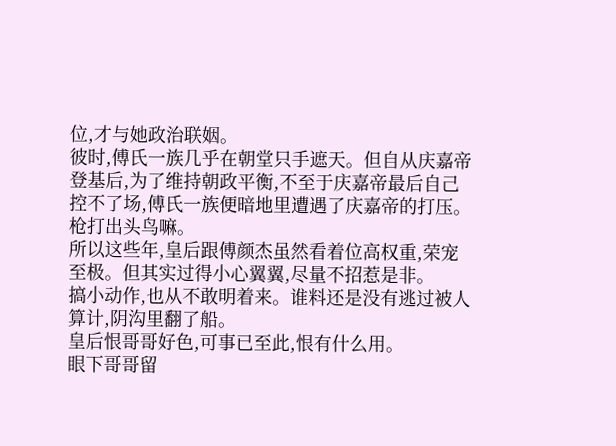位,才与她政治联姻。
彼时,傅氏一族几乎在朝堂只手遮天。但自从庆嘉帝登基后,为了维持朝政平衡,不至于庆嘉帝最后自己控不了场,傅氏一族便暗地里遭遇了庆嘉帝的打压。
枪打出头鸟嘛。
所以这些年,皇后跟傅颜杰虽然看着位高权重,荣宠至极。但其实过得小心翼翼,尽量不招惹是非。
搞小动作,也从不敢明着来。谁料还是没有逃过被人算计,阴沟里翻了船。
皇后恨哥哥好色,可事已至此,恨有什么用。
眼下哥哥留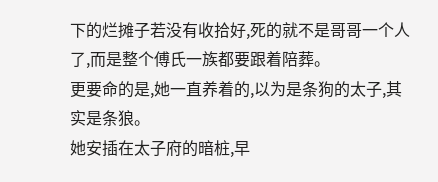下的烂摊子若没有收拾好,死的就不是哥哥一个人了,而是整个傅氏一族都要跟着陪葬。
更要命的是,她一直养着的,以为是条狗的太子,其实是条狼。
她安插在太子府的暗桩,早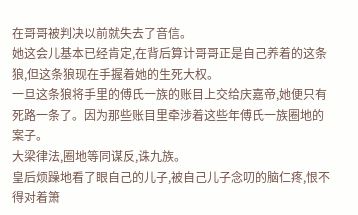在哥哥被判决以前就失去了音信。
她这会儿基本已经肯定,在背后算计哥哥正是自己养着的这条狼,但这条狼现在手握着她的生死大权。
一旦这条狼将手里的傅氏一族的账目上交给庆嘉帝,她便只有死路一条了。因为那些账目里牵涉着这些年傅氏一族圈地的案子。
大梁律法,圈地等同谋反,诛九族。
皇后烦躁地看了眼自己的儿子,被自己儿子念叨的脑仁疼,恨不得对着箫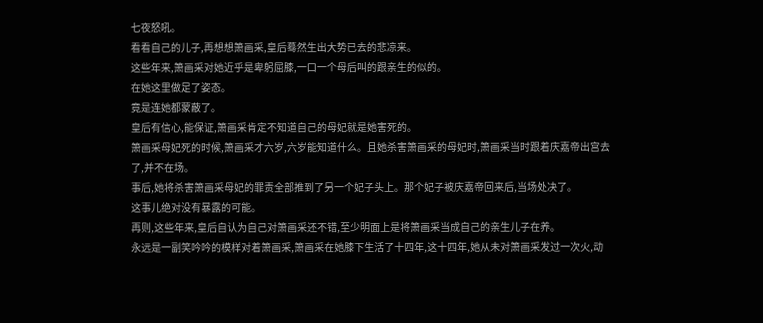七夜怒吼。
看看自己的儿子,再想想箫画采,皇后蓦然生出大势已去的悲凉来。
这些年来,箫画采对她近乎是卑躬屈膝,一口一个母后叫的跟亲生的似的。
在她这里做足了姿态。
竟是连她都蒙蔽了。
皇后有信心,能保证,箫画采肯定不知道自己的母妃就是她害死的。
箫画采母妃死的时候,箫画采才六岁,六岁能知道什么。且她杀害箫画采的母妃时,箫画采当时跟着庆嘉帝出宫去了,并不在场。
事后,她将杀害箫画采母妃的罪责全部推到了另一个妃子头上。那个妃子被庆嘉帝回来后,当场处决了。
这事儿绝对没有暴露的可能。
再则,这些年来,皇后自认为自己对箫画采还不错,至少明面上是将箫画采当成自己的亲生儿子在养。
永远是一副笑吟吟的模样对着箫画采,箫画采在她膝下生活了十四年,这十四年,她从未对箫画采发过一次火,动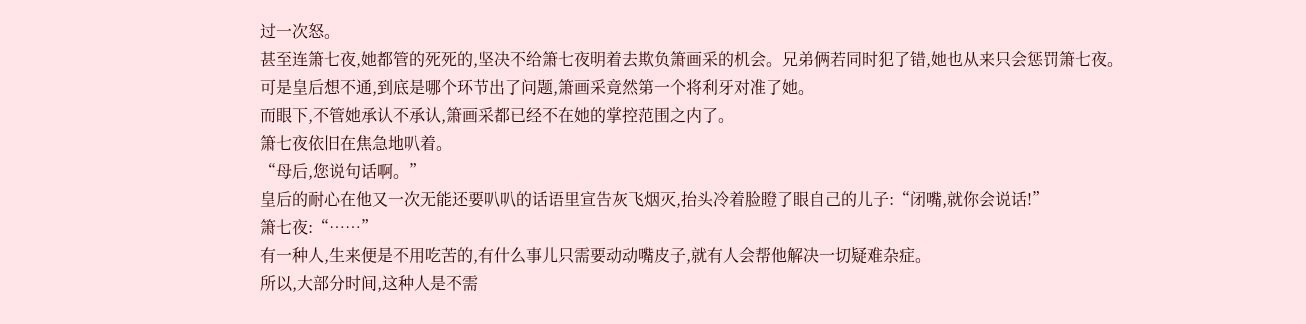过一次怒。
甚至连箫七夜,她都管的死死的,坚决不给箫七夜明着去欺负箫画采的机会。兄弟俩若同时犯了错,她也从来只会惩罚箫七夜。
可是皇后想不通,到底是哪个环节出了问题,箫画采竟然第一个将利牙对准了她。
而眼下,不管她承认不承认,箫画采都已经不在她的掌控范围之内了。
箫七夜依旧在焦急地叭着。
“母后,您说句话啊。”
皇后的耐心在他又一次无能还要叭叭的话语里宣告灰飞烟灭,抬头冷着脸瞪了眼自己的儿子:“闭嘴,就你会说话!”
箫七夜:“……”
有一种人,生来便是不用吃苦的,有什么事儿只需要动动嘴皮子,就有人会帮他解决一切疑难杂症。
所以,大部分时间,这种人是不需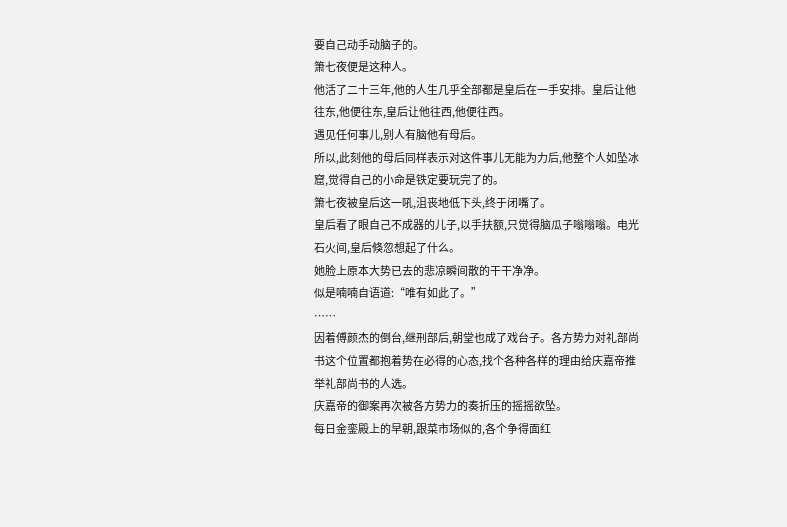要自己动手动脑子的。
箫七夜便是这种人。
他活了二十三年,他的人生几乎全部都是皇后在一手安排。皇后让他往东,他便往东,皇后让他往西,他便往西。
遇见任何事儿,别人有脑他有母后。
所以,此刻他的母后同样表示对这件事儿无能为力后,他整个人如坠冰窟,觉得自己的小命是铁定要玩完了的。
箫七夜被皇后这一吼,沮丧地低下头,终于闭嘴了。
皇后看了眼自己不成器的儿子,以手扶额,只觉得脑瓜子嗡嗡嗡。电光石火间,皇后倏忽想起了什么。
她脸上原本大势已去的悲凉瞬间散的干干净净。
似是喃喃自语道:“唯有如此了。”
……
因着傅颜杰的倒台,继刑部后,朝堂也成了戏台子。各方势力对礼部尚书这个位置都抱着势在必得的心态,找个各种各样的理由给庆嘉帝推举礼部尚书的人选。
庆嘉帝的御案再次被各方势力的奏折压的摇摇欲坠。
每日金銮殿上的早朝,跟菜市场似的,各个争得面红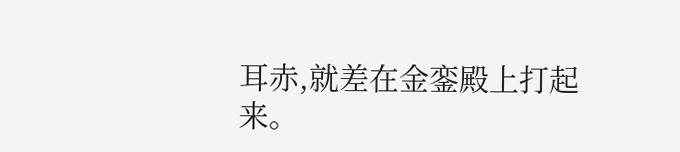耳赤,就差在金銮殿上打起来。